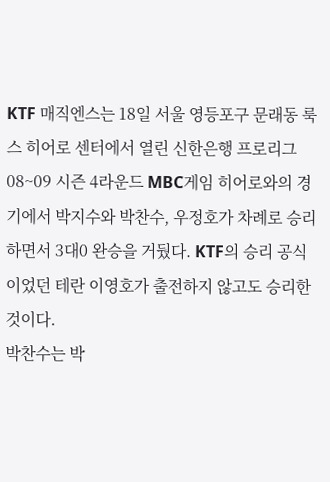KTF 매직엔스는 18일 서울 영등포구 문래동 룩스 히어로 센터에서 열린 신한은행 프로리그 08~09 시즌 4라운드 MBC게임 히어로와의 경기에서 박지수와 박찬수, 우정호가 차례로 승리하면서 3대0 완승을 거뒀다. KTF의 승리 공식이었던 테란 이영호가 출전하지 않고도 승리한 것이다.
박찬수는 박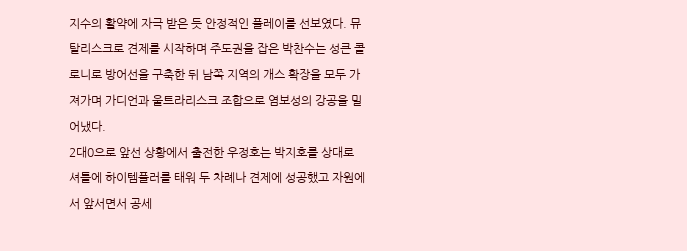지수의 활약에 자극 받은 듯 안정적인 플레이를 선보였다. 뮤탈리스크로 견제를 시작하며 주도권을 잡은 박찬수는 성큰 콜로니로 방어선을 구축한 뒤 남쪽 지역의 개스 확장을 모두 가져가며 가디언과 울트라리스크 조합으로 염보성의 강공을 밀어냈다.
2대0으로 앞선 상황에서 출전한 우정호는 박지호를 상대로 셔틀에 하이템플러를 태워 두 차례나 견제에 성공했고 자원에서 앞서면서 공세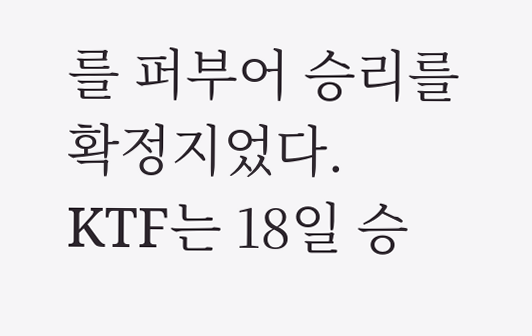를 퍼부어 승리를 확정지었다.
KTF는 18일 승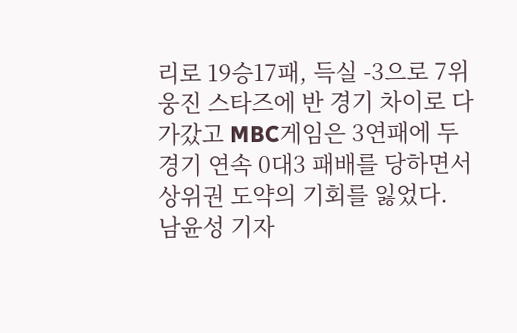리로 19승17패, 득실 -3으로 7위 웅진 스타즈에 반 경기 차이로 다가갔고 MBC게임은 3연패에 두 경기 연속 0대3 패배를 당하면서 상위권 도약의 기회를 잃었다.
남윤성 기자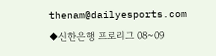thenam@dailyesports.com
◆신한은행 프로리그 08~09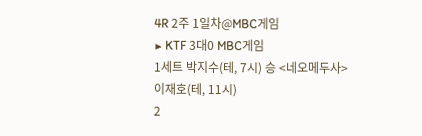4R 2주 1일차@MBC게임
▶ KTF 3대0 MBC게임
1세트 박지수(테, 7시) 승 <네오메두사> 이재호(테, 11시)
2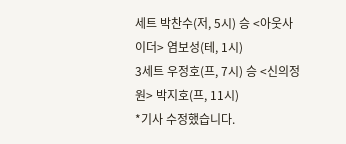세트 박찬수(저, 5시) 승 <아웃사이더> 염보성(테, 1시)
3세트 우정호(프, 7시) 승 <신의정원> 박지호(프, 11시)
*기사 수정했습니다.